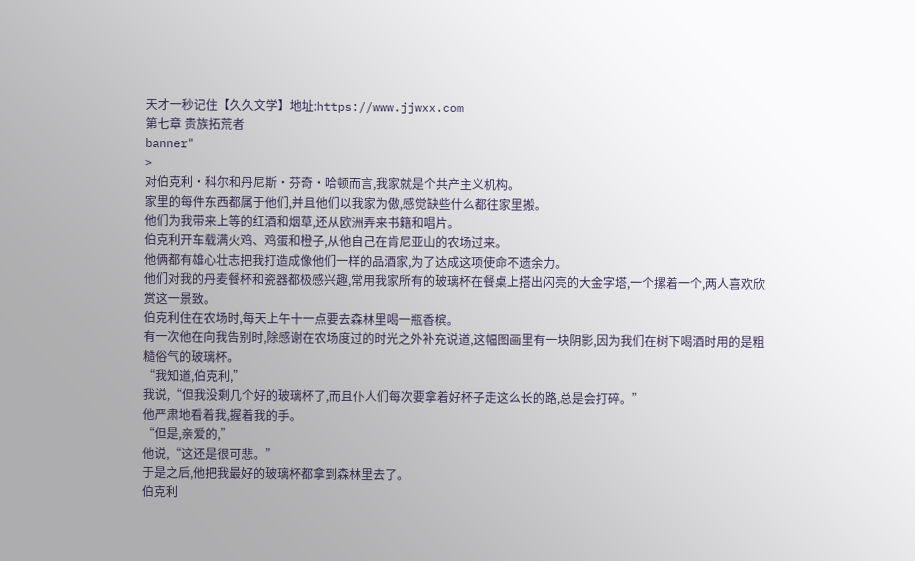天才一秒记住【久久文学】地址:https://www.jjwxx.com
第七章 贵族拓荒者
banner"
>
对伯克利·科尔和丹尼斯·芬奇·哈顿而言,我家就是个共产主义机构。
家里的每件东西都属于他们,并且他们以我家为傲,感觉缺些什么都往家里搬。
他们为我带来上等的红酒和烟草,还从欧洲弄来书籍和唱片。
伯克利开车载满火鸡、鸡蛋和橙子,从他自己在肯尼亚山的农场过来。
他俩都有雄心壮志把我打造成像他们一样的品酒家,为了达成这项使命不遗余力。
他们对我的丹麦餐杯和瓷器都极感兴趣,常用我家所有的玻璃杯在餐桌上搭出闪亮的大金字塔,一个摞着一个,两人喜欢欣赏这一景致。
伯克利住在农场时,每天上午十一点要去森林里喝一瓶香槟。
有一次他在向我告别时,除感谢在农场度过的时光之外补充说道,这幅图画里有一块阴影,因为我们在树下喝酒时用的是粗糙俗气的玻璃杯。
“我知道,伯克利,”
我说,“但我没剩几个好的玻璃杯了,而且仆人们每次要拿着好杯子走这么长的路,总是会打碎。”
他严肃地看着我,握着我的手。
“但是,亲爱的,”
他说,“这还是很可悲。”
于是之后,他把我最好的玻璃杯都拿到森林里去了。
伯克利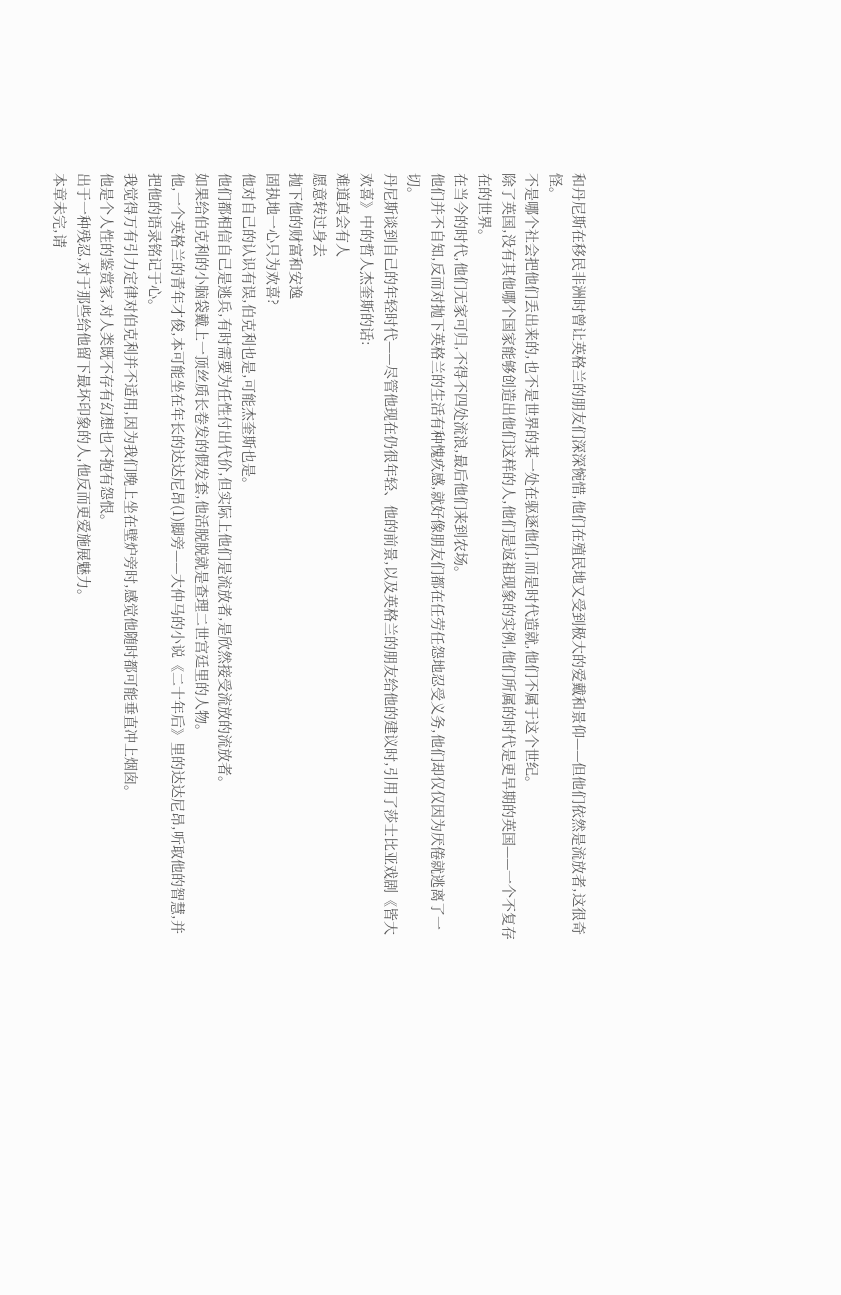和丹尼斯在移民非洲时曾让英格兰的朋友们深深惋惜,他们在殖民地又受到极大的爱戴和景仰——但他们依然是流放者,这很奇怪。
不是哪个社会把他们丢出来的,也不是世界的某一处在驱逐他们,而是时代造就,他们不属于这个世纪。
除了英国,没有其他哪个国家能够创造出他们这样的人,他们是返祖现象的实例,他们所属的时代是更早期的英国——一个不复存在的世界。
在当今的时代,他们无家可归,不得不四处流浪,最后他们来到农场。
他们并不自知,反而对抛下英格兰的生活有种愧疚感,就好像朋友们都在任劳任怨地忍受义务,他们却仅仅因为厌倦就逃离了一切。
丹尼斯谈到自己的年轻时代——尽管他现在仍很年轻、他的前景,以及英格兰的朋友给他的建议时,引用了莎士比亚戏剧《皆大欢喜》中的哲人杰奎斯的话:
难道真会有人
愿意转过身去
抛下他的财富和安逸
固执地一心只为欢喜?
他对自己的认识有误,伯克利也是,可能杰奎斯也是。
他们都相信自己是逃兵,有时需要为任性付出代价,但实际上他们是流放者,是欣然接受流放的流放者。
如果给伯克利的小脑袋戴上一顶丝质长卷发的假发套,他活脱脱就是查理二世宫廷里的人物。
他,一个英格兰的青年才俊,本可能坐在年长的达达尼昂(1)脚旁——大仲马的小说《二十年后》里的达达尼昂,听取他的智慧,并把他的语录铭记于心。
我觉得万有引力定律对伯克利并不适用,因为我们晚上坐在壁炉旁时,感觉他随时都可能垂直冲上烟囱。
他是个人性的鉴赏家,对人类既不存有幻想也不抱有怨恨。
出于一种残忍,对于那些给他留下最坏印象的人,他反而更爱施展魅力。
本章未完,请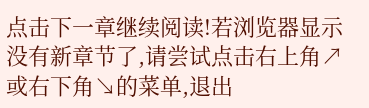点击下一章继续阅读!若浏览器显示没有新章节了,请尝试点击右上角↗或右下角↘的菜单,退出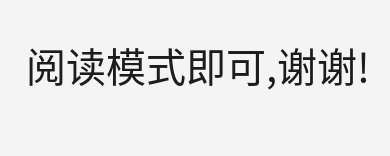阅读模式即可,谢谢!